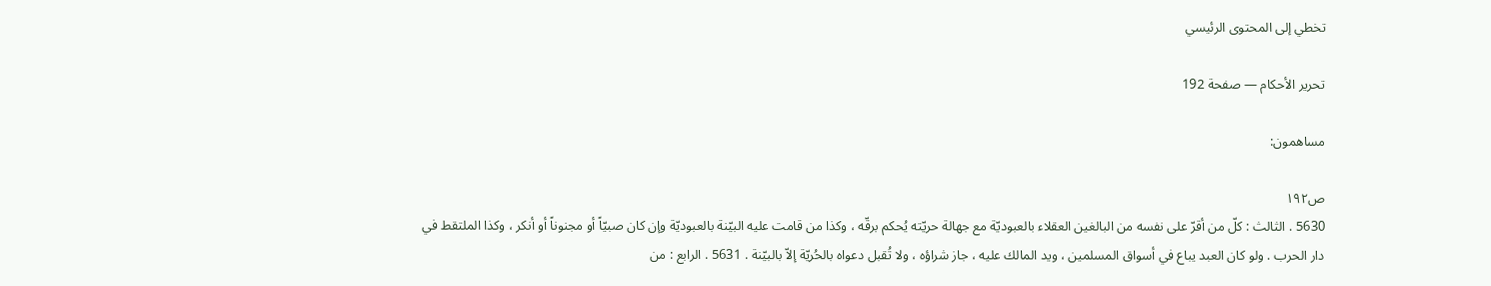تخطي إلى المحتوى الرئيسي

تحرير الأحكام — صفحة 192

مساهمون:

ص١٩٢
5630 . الثالث : كلّ من أقرّ على نفسه من البالغين العقلاء بالعبوديّة مع جهالة حريّته يُحكم برقّه ، وكذا من قامت عليه البيّنة بالعبوديّة وإن كان صبيّاً أو مجنوناً أو أنكر ، وكذا الملتقط في دار الحرب . ولو كان العبد يباع في أسواق المسلمين ، ويد المالك عليه ، جاز شراؤه ، ولا تُقبل دعواه بالحُريّة إلاّ بالبيّنة . 5631 . الرابع : من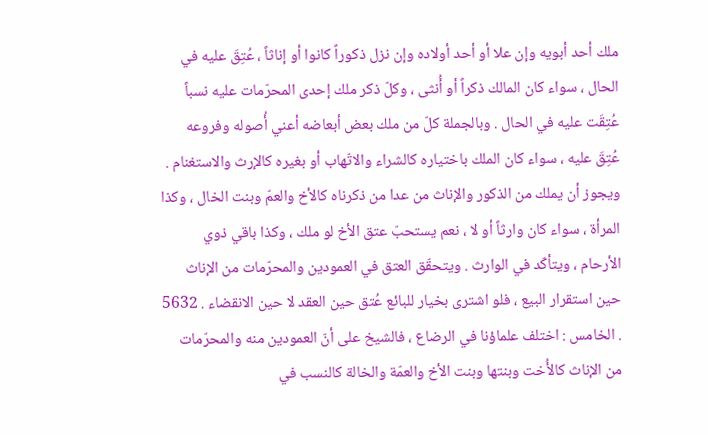ملك أحد أبويه وإن علا أو أحد أولاده وإن نزل ذكوراً كانوا أو إناثاً ، عُتِقَ عليه في الحال ، سواء كان المالك ذكراً أو أُنثى ، وكلّ ذكر ملك إحدى المحرّمات عليه نسباً عُتِقَت عليه في الحال . وبالجملة كلّ من ملك بعض أبعاضه أعني أُصوله وفروعه عُتِقَ عليه ، سواء كان الملك باختياره كالشراء والاتّهاب أو بغيره كالإرث والاستغنام . ويجوز أن يملك من الذكور والإناث من عدا من ذكرناه كالأخ والعمّ وبنت الخال ، وكذا المرأة ، سواء كان وارثاً أو لا ، نعم يستحبّ عتق الأخ لو ملك ، وكذا باقي ذوي الأرحام ، ويتأكّد في الوارث . ويتحقّق العتق في العمودين والمحرّمات من الإناث حين استقرار البيع ، فلو اشترى بخيار للبائع عُتق حين العقد لا حين الانقضاء . 5632 . الخامس : اختلف علماؤنا في الرضاع ، فالشيخ على أنّ العمودين منه والمحرّمات من الإناث كالأُخت وبنتها وبنت الأخ والعمّة والخالة كالنسب في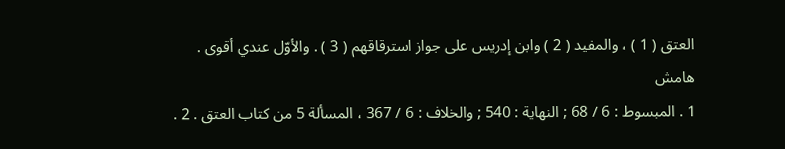العتق ( 1 ) ، والمفيد ( 2 ) وابن إدريس على جواز استرقاقهم ( 3 ) . والأوّل عندي أقوى .
هامش
1 . المبسوط : 6 / 68 ; النهاية : 540 ; والخلاف : 6 / 367 ، المسألة 5 من كتاب العتق . 2 .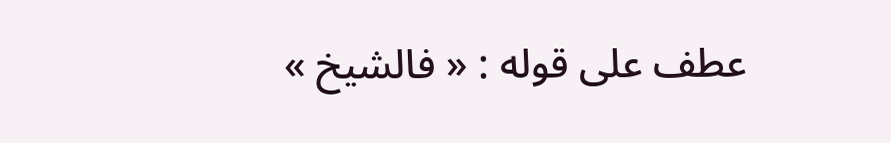عطف على قوله : « فالشيخ »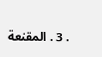. 3 . المقنعة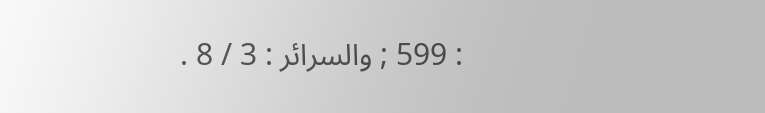: 599 ; والسرائر : 3 / 8 .